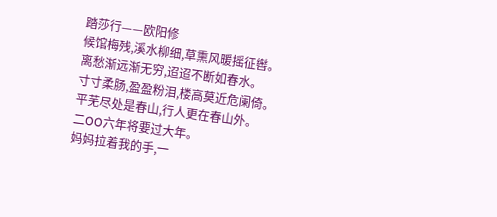踏莎行——欧阳修
候馆梅残,溪水柳细,草熏风暖摇征辔。离愁渐远渐无穷,迢迢不断如春水。
寸寸柔肠,盈盈粉泪,楼高莫近危阑倚。平芜尽处是春山,行人更在春山外。
二OO六年将要过大年。
妈妈拉着我的手,一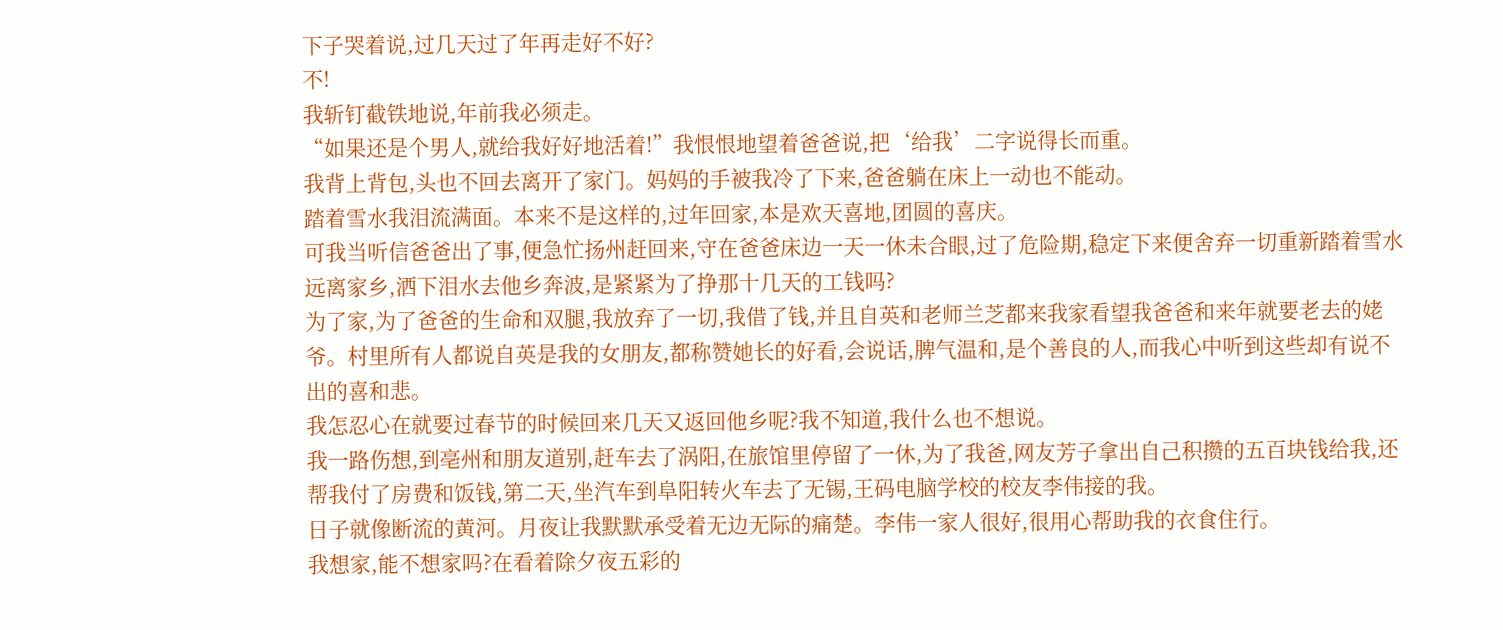下子哭着说,过几天过了年再走好不好?
不!
我斩钉截铁地说,年前我必须走。
“如果还是个男人,就给我好好地活着!”我恨恨地望着爸爸说,把‘给我’二字说得长而重。
我背上背包,头也不回去离开了家门。妈妈的手被我冷了下来,爸爸躺在床上一动也不能动。
踏着雪水我泪流满面。本来不是这样的,过年回家,本是欢天喜地,团圆的喜庆。
可我当听信爸爸出了事,便急忙扬州赶回来,守在爸爸床边一天一休未合眼,过了危险期,稳定下来便舍弃一切重新踏着雪水远离家乡,洒下泪水去他乡奔波,是紧紧为了挣那十几天的工钱吗?
为了家,为了爸爸的生命和双腿,我放弃了一切,我借了钱,并且自英和老师兰芝都来我家看望我爸爸和来年就要老去的姥爷。村里所有人都说自英是我的女朋友,都称赞她长的好看,会说话,脾气温和,是个善良的人,而我心中听到这些却有说不出的喜和悲。
我怎忍心在就要过春节的时候回来几天又返回他乡呢?我不知道,我什么也不想说。
我一路伤想,到亳州和朋友道别,赶车去了涡阳,在旅馆里停留了一休,为了我爸,网友芳子拿出自己积攒的五百块钱给我,还帮我付了房费和饭钱,第二天,坐汽车到阜阳转火车去了无锡,王码电脑学校的校友李伟接的我。
日子就像断流的黄河。月夜让我默默承受着无边无际的痛楚。李伟一家人很好,很用心帮助我的衣食住行。
我想家,能不想家吗?在看着除夕夜五彩的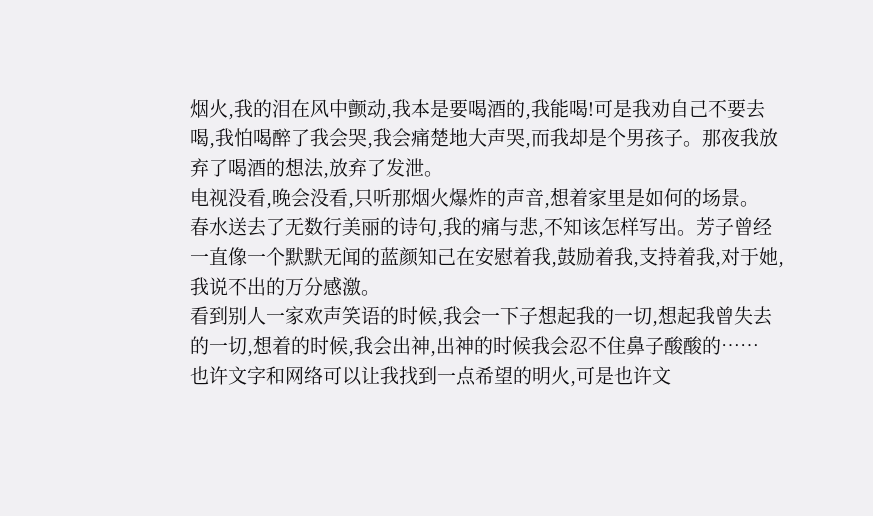烟火,我的泪在风中颤动,我本是要喝酒的,我能喝!可是我劝自己不要去喝,我怕喝醉了我会哭,我会痛楚地大声哭,而我却是个男孩子。那夜我放弃了喝酒的想法,放弃了发泄。
电视没看,晚会没看,只听那烟火爆炸的声音,想着家里是如何的场景。
春水送去了无数行美丽的诗句,我的痛与悲,不知该怎样写出。芳子曾经一直像一个默默无闻的蓝颜知己在安慰着我,鼓励着我,支持着我,对于她,我说不出的万分感激。
看到别人一家欢声笑语的时候,我会一下子想起我的一切,想起我曾失去的一切,想着的时候,我会出神,出神的时候我会忍不住鼻子酸酸的……
也许文字和网络可以让我找到一点希望的明火,可是也许文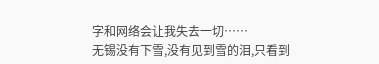字和网络会让我失去一切……
无锡没有下雪,没有见到雪的泪,只看到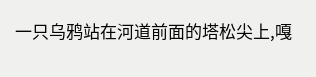一只乌鸦站在河道前面的塔松尖上,嘎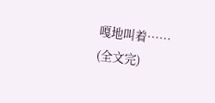嘎地叫着……
(全文完)